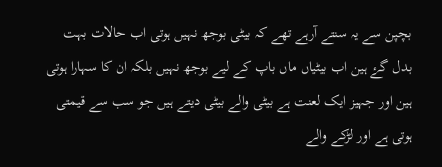بچپن سے یہ سنتے آرہے تھے کہ بیٹی بوجھ نہیں ہوتی اب حالات بہت بدل گۓ ہین اب بیٹیاں ماں باپ کے لیے بوجھ نہیں بلکہ ان کا سہارا ہوتی ہین اور جہیز ایک لعنت ہے بیٹی والے بیٹی دیتے ہیں جو سب سے قیمتی ہوتی ہے اور لڑکے والے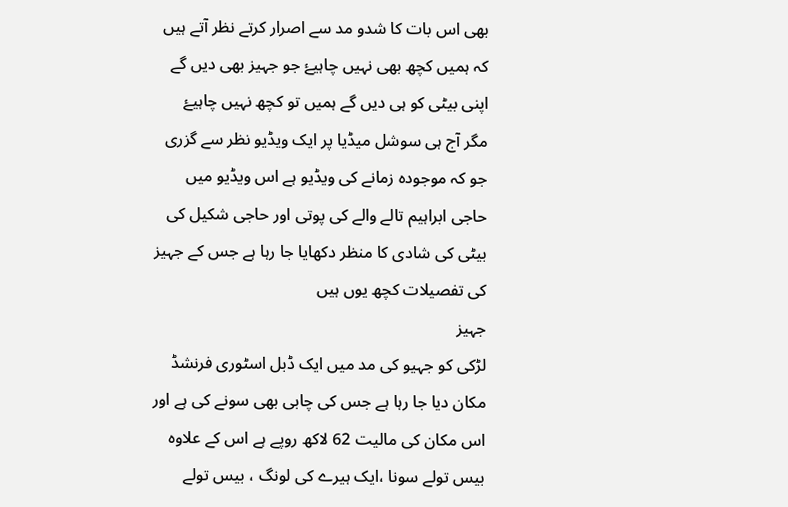بھی اس بات کا شدو مد سے اصرار کرتے نظر آتے ہیں کہ ہمیں کچھ بھی نہیں چاہیۓ جو جہیز بھی دیں گے اپنی بیٹی کو ہی دیں گے ہمیں تو کچھ نہیں چاہیۓ
مگر آج ہی سوشل میڈیا پر ایک ویڈيو نظر سے گزری جو کہ موجودہ زمانے کی ویڈیو ہے اس ویڈيو میں حاجی ابراہیم تالے والے کی پوتی اور حاجی شکیل کی بیٹی کی شادی کا منظر دکھایا جا رہا ہے جس کے جہیز کی تفصیلات کچھ یوں ہیں
جہیز
لڑکی کو جہیو کی مد میں ایک ڈبل اسٹوری فرنشڈ مکان دیا جا رہا ہے جس کی چابی بھی سونے کی ہے اور اس مکان کی مالیت 62 لاکھ روپے ہے اس کے علاوہ بیس تولے سونا ،ایک ہیرے کی لونگ ، بیس تولے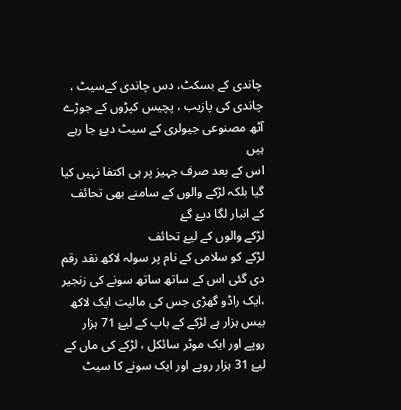چاندی کے بسکٹ، دس چاندی کےسیٹ ، چاندی کی پازیب ، پچیس کپڑوں کے جوڑے آٹھ مصنوعی جیولری کے سیٹ دیۓ جا رہے ہیں
اس کے بعد صرف جہیز پر ہی اکتفا نہیں کیا گیا بلکہ لڑکے والوں کے سامنے بھی تحائف کے انبار لگا دیۓ گۓ
لڑکے والوں کے لیۓ تحائف
لڑکے کو سلامی کے نام پر سولہ لاکھ نقد رقم دی گئی اس کے ساتھ ساتھ سونے کی زنجیر ،ایک راڈو گھڑی جس کی مالیت ایک لاکھ بیس ہزار ہے لڑکے کے باپ کے لیۓ 71 ہزار روپے اور ایک موٹر سائکل ، لڑکے کی ماں کے لیۓ 31 ہزار روپے اور ایک سونے کا سیٹ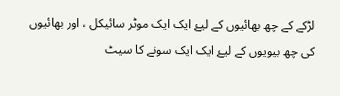لڑکے کے چھ بھائيوں کے لیۓ ایک ایک موٹر سائیکل ، اور بھائيوں کی چھ بیویوں کے لیۓ ایک ایک سونے کا سیٹ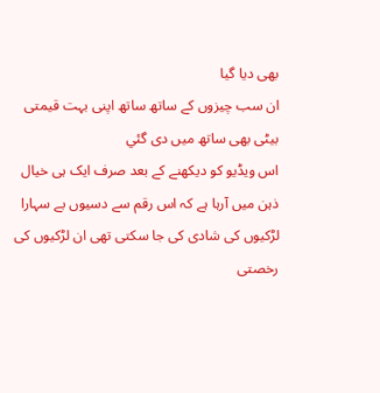بھی دیا گیا
ان سب چیزوں کے ساتھ ساتھ اپنی بہت قیمتی بیٹی بھی ساتھ میں دی گئي
اس ویڈيو کو دیکھنے کے بعد صرف ایک ہی خیال ذہن میں آرہا ہے کہ اس رقم سے دسیوں بے سہارا لڑکیوں کی شادی کی جا سکتی تھی ان لڑکیوں کی رخصتی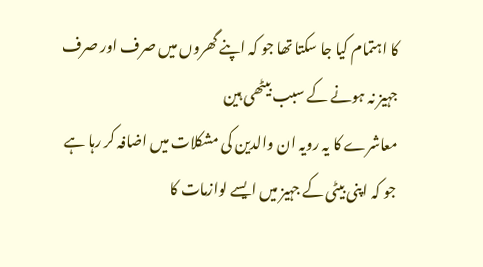کا اہتمام کیا جا سکتا تھا جو کہ اپنے گھروں میں صرف اور صرف جہیز نہ ہونے کے سبب بیٹھی ہین
معاشرے کا یہ رویہ ان والدین کی مشکلات میں اضافہ کر رہا ہے جو کہ اپنی بیٹی کے جہیز میں ایسے لوازمات کا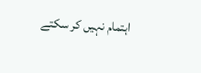اہتمام نہیں کر سکتے